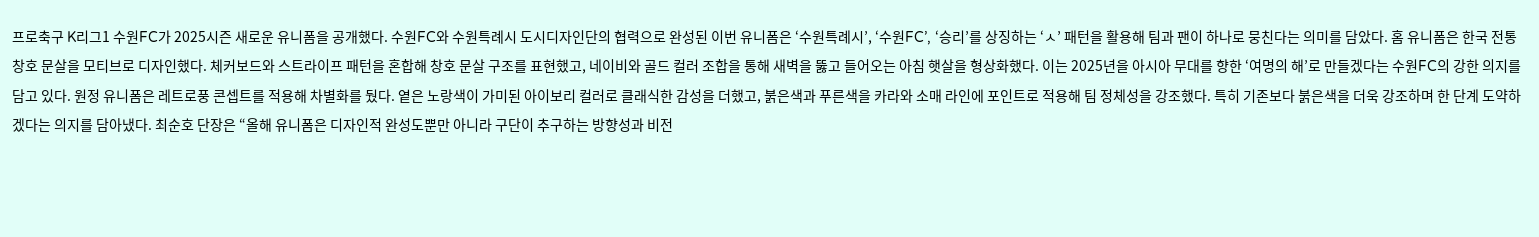프로축구 K리그1 수원FC가 2025시즌 새로운 유니폼을 공개했다. 수원FC와 수원특례시 도시디자인단의 협력으로 완성된 이번 유니폼은 ‘수원특례시’, ‘수원FC’, ‘승리’를 상징하는 ‘ㅅ’ 패턴을 활용해 팀과 팬이 하나로 뭉친다는 의미를 담았다. 홈 유니폼은 한국 전통 창호 문살을 모티브로 디자인했다. 체커보드와 스트라이프 패턴을 혼합해 창호 문살 구조를 표현했고, 네이비와 골드 컬러 조합을 통해 새벽을 뚫고 들어오는 아침 햇살을 형상화했다. 이는 2025년을 아시아 무대를 향한 ‘여명의 해’로 만들겠다는 수원FC의 강한 의지를 담고 있다. 원정 유니폼은 레트로풍 콘셉트를 적용해 차별화를 뒀다. 옅은 노랑색이 가미된 아이보리 컬러로 클래식한 감성을 더했고, 붉은색과 푸른색을 카라와 소매 라인에 포인트로 적용해 팀 정체성을 강조했다. 특히 기존보다 붉은색을 더욱 강조하며 한 단계 도약하겠다는 의지를 담아냈다. 최순호 단장은 “올해 유니폼은 디자인적 완성도뿐만 아니라 구단이 추구하는 방향성과 비전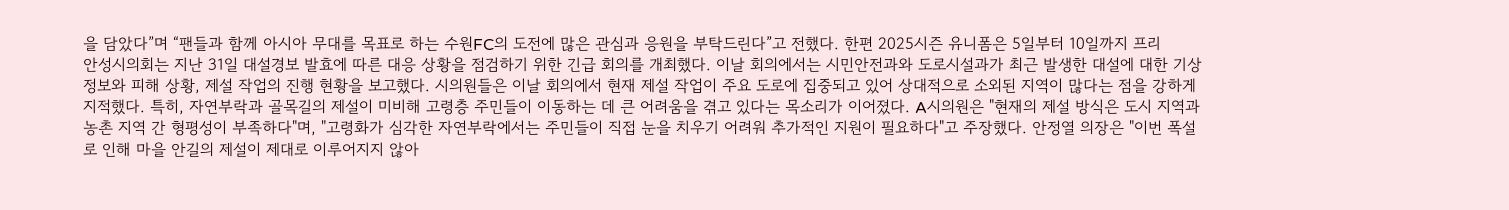을 담았다”며 “팬들과 함께 아시아 무대를 목표로 하는 수원FC의 도전에 많은 관심과 응원을 부탁드린다”고 전했다. 한편 2025시즌 유니폼은 5일부터 10일까지 프리
안성시의회는 지난 31일 대설경보 발효에 따른 대응 상황을 점검하기 위한 긴급 회의를 개최했다. 이날 회의에서는 시민안전과와 도로시설과가 최근 발생한 대설에 대한 기상 정보와 피해 상황, 제설 작업의 진행 현황을 보고했다. 시의원들은 이날 회의에서 현재 제설 작업이 주요 도로에 집중되고 있어 상대적으로 소외된 지역이 많다는 점을 강하게 지적했다. 특히, 자연부락과 골목길의 제설이 미비해 고령층 주민들이 이동하는 데 큰 어려움을 겪고 있다는 목소리가 이어졌다. A시의원은 "현재의 제설 방식은 도시 지역과 농촌 지역 간 형평성이 부족하다"며, "고령화가 심각한 자연부락에서는 주민들이 직접 눈을 치우기 어려워 추가적인 지원이 필요하다"고 주장했다. 안정열 의장은 "이번 폭설로 인해 마을 안길의 제설이 제대로 이루어지지 않아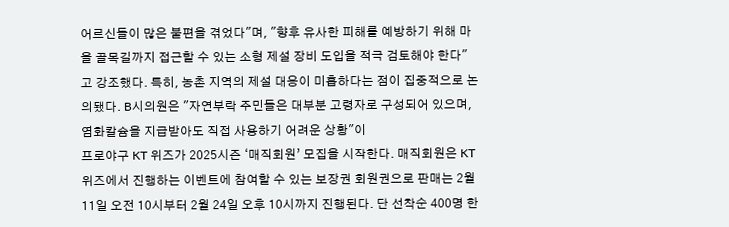어르신들이 많은 불편을 겪었다"며, "향후 유사한 피해를 예방하기 위해 마을 골목길까지 접근할 수 있는 소형 제설 장비 도입을 적극 검토해야 한다"고 강조했다. 특히, 농촌 지역의 제설 대응이 미흡하다는 점이 집중적으로 논의됐다. B시의원은 "자연부락 주민들은 대부분 고령자로 구성되어 있으며, 염화칼슘을 지급받아도 직접 사용하기 어려운 상황"이
프로야구 KT 위즈가 2025시즌 ‘매직회원’ 모집을 시작한다. 매직회원은 KT 위즈에서 진행하는 이벤트에 참여할 수 있는 보장권 회원권으로 판매는 2월 11일 오전 10시부터 2월 24일 오후 10시까지 진행된다. 단 선착순 400명 한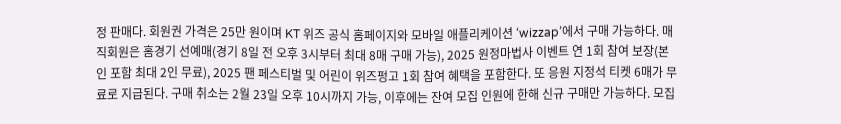정 판매다. 회원권 가격은 25만 원이며 KT 위즈 공식 홈페이지와 모바일 애플리케이션 ‘wizzap’에서 구매 가능하다. 매직회원은 홈경기 선예매(경기 8일 전 오후 3시부터 최대 8매 구매 가능), 2025 원정마법사 이벤트 연 1회 참여 보장(본인 포함 최대 2인 무료), 2025 팬 페스티벌 및 어린이 위즈펑고 1회 참여 혜택을 포함한다. 또 응원 지정석 티켓 6매가 무료로 지급된다. 구매 취소는 2월 23일 오후 10시까지 가능, 이후에는 잔여 모집 인원에 한해 신규 구매만 가능하다. 모집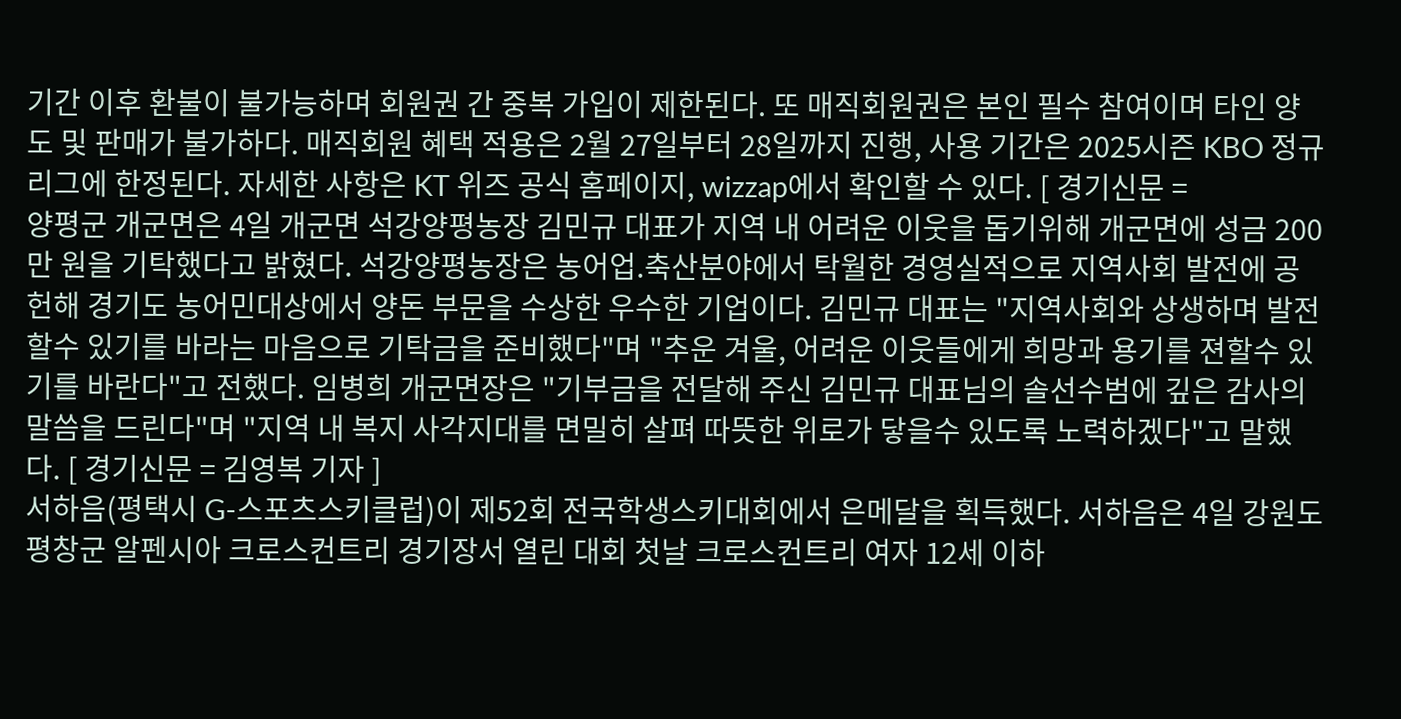기간 이후 환불이 불가능하며 회원권 간 중복 가입이 제한된다. 또 매직회원권은 본인 필수 참여이며 타인 양도 및 판매가 불가하다. 매직회원 혜택 적용은 2월 27일부터 28일까지 진행, 사용 기간은 2025시즌 KBO 정규리그에 한정된다. 자세한 사항은 KT 위즈 공식 홈페이지, wizzap에서 확인할 수 있다. [ 경기신문 =
양평군 개군면은 4일 개군면 석강양평농장 김민규 대표가 지역 내 어려운 이웃을 돕기위해 개군면에 성금 200만 원을 기탁했다고 밝혔다. 석강양평농장은 농어업.축산분야에서 탁월한 경영실적으로 지역사회 발전에 공헌해 경기도 농어민대상에서 양돈 부문을 수상한 우수한 기업이다. 김민규 대표는 "지역사회와 상생하며 발전할수 있기를 바라는 마음으로 기탁금을 준비했다"며 "추운 겨울, 어려운 이웃들에게 희망과 용기를 젼할수 있기를 바란다"고 전했다. 임병희 개군면장은 "기부금을 전달해 주신 김민규 대표님의 솔선수범에 깊은 감사의 말씀을 드린다"며 "지역 내 복지 사각지대를 면밀히 살펴 따뜻한 위로가 닿을수 있도록 노력하겠다"고 말했다. [ 경기신문 = 김영복 기자 ]
서하음(평택시 G-스포츠스키클럽)이 제52회 전국학생스키대회에서 은메달을 획득했다. 서하음은 4일 강원도 평창군 알펜시아 크로스컨트리 경기장서 열린 대회 첫날 크로스컨트리 여자 12세 이하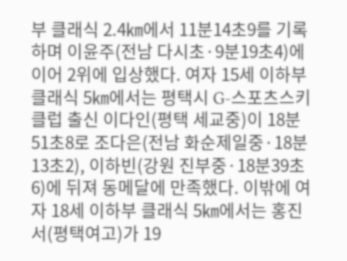부 클래식 2.4㎞에서 11분14초9를 기록하며 이윤주(전남 다시초·9분19초4)에 이어 2위에 입상했다. 여자 15세 이하부 클래식 5㎞에서는 평택시 G-스포츠스키클럽 출신 이다인(평택 세교중)이 18분51초8로 조다은(전남 화순제일중·18분13초2), 이하빈(강원 진부중·18분39초6)에 뒤져 동메달에 만족했다. 이밖에 여자 18세 이하부 클래식 5㎞에서는 홍진서(평택여고)가 19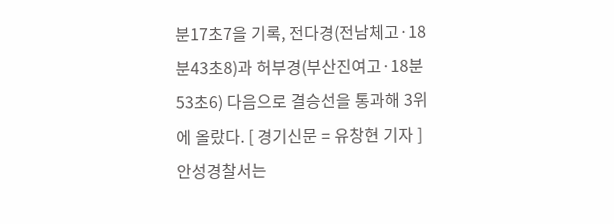분17초7을 기록, 전다경(전남체고·18분43초8)과 허부경(부산진여고·18분53초6) 다음으로 결승선을 통과해 3위에 올랐다. [ 경기신문 = 유창현 기자 ]
안성경찰서는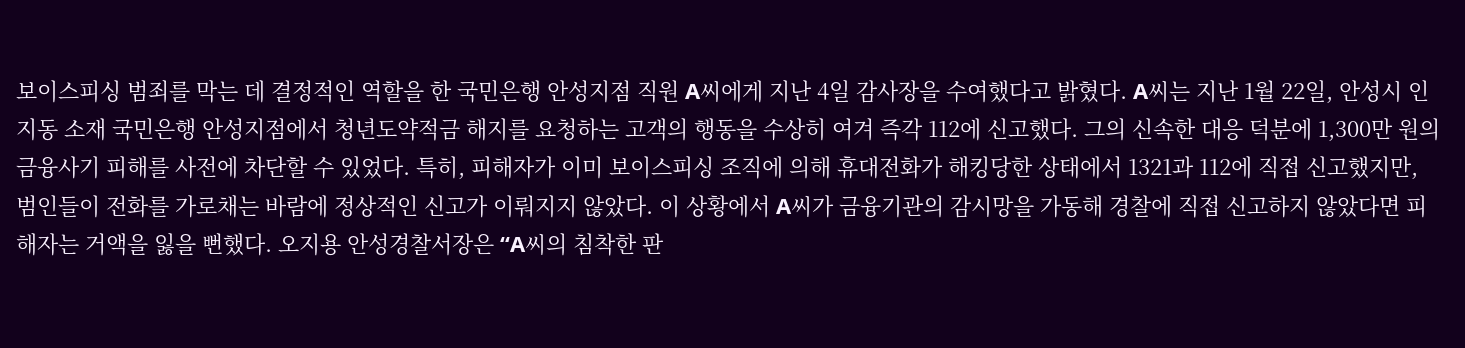보이스피싱 범죄를 막는 데 결정적인 역할을 한 국민은행 안성지점 직원 A씨에게 지난 4일 감사장을 수여했다고 밝혔다. A씨는 지난 1월 22일, 안성시 인지동 소재 국민은행 안성지점에서 청년도약적금 해지를 요청하는 고객의 행동을 수상히 여겨 즉각 112에 신고했다. 그의 신속한 대응 덕분에 1,300만 원의 금융사기 피해를 사전에 차단할 수 있었다. 특히, 피해자가 이미 보이스피싱 조직에 의해 휴대전화가 해킹당한 상태에서 1321과 112에 직접 신고했지만, 범인들이 전화를 가로채는 바람에 정상적인 신고가 이뤄지지 않았다. 이 상황에서 A씨가 금융기관의 감시망을 가동해 경찰에 직접 신고하지 않았다면 피해자는 거액을 잃을 뻔했다. 오지용 안성경찰서장은 “A씨의 침착한 판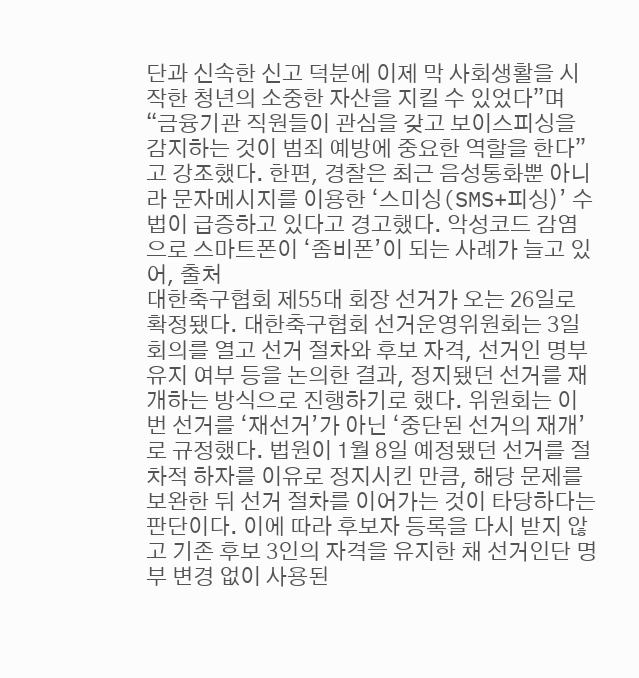단과 신속한 신고 덕분에 이제 막 사회생활을 시작한 청년의 소중한 자산을 지킬 수 있었다”며 “금융기관 직원들이 관심을 갖고 보이스피싱을 감지하는 것이 범죄 예방에 중요한 역할을 한다”고 강조했다. 한편, 경찰은 최근 음성통화뿐 아니라 문자메시지를 이용한 ‘스미싱(SMS+피싱)’ 수법이 급증하고 있다고 경고했다. 악성코드 감염으로 스마트폰이 ‘좀비폰’이 되는 사례가 늘고 있어, 출처
대한축구협회 제55대 회장 선거가 오는 26일로 확정됐다. 대한축구협회 선거운영위원회는 3일 회의를 열고 선거 절차와 후보 자격, 선거인 명부 유지 여부 등을 논의한 결과, 정지됐던 선거를 재개하는 방식으로 진행하기로 했다. 위원회는 이번 선거를 ‘재선거’가 아닌 ‘중단된 선거의 재개’로 규정했다. 법원이 1월 8일 예정됐던 선거를 절차적 하자를 이유로 정지시킨 만큼, 해당 문제를 보완한 뒤 선거 절차를 이어가는 것이 타당하다는 판단이다. 이에 따라 후보자 등록을 다시 받지 않고 기존 후보 3인의 자격을 유지한 채 선거인단 명부 변경 없이 사용된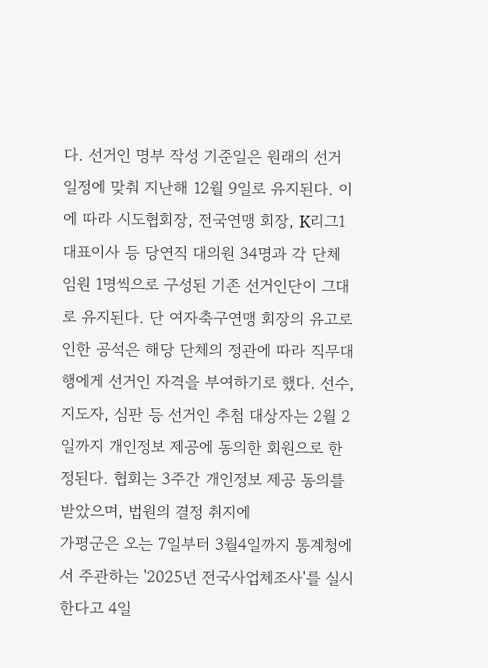다. 선거인 명부 작성 기준일은 원래의 선거 일정에 맞춰 지난해 12월 9일로 유지된다. 이에 따라 시도협회장, 전국연맹 회장, K리그1 대표이사 등 당연직 대의원 34명과 각 단체 임원 1명씩으로 구성된 기존 선거인단이 그대로 유지된다. 단 여자축구연맹 회장의 유고로 인한 공석은 해당 단체의 정관에 따라 직무대행에게 선거인 자격을 부여하기로 했다. 선수, 지도자, 심판 등 선거인 추첨 대상자는 2월 2일까지 개인정보 제공에 동의한 회원으로 한정된다. 협회는 3주간 개인정보 제공 동의를 받았으며, 법원의 결정 취지에
가평군은 오는 7일부터 3월4일까지 통계청에서 주관하는 '2025년 전국사업체조사'를 실시한다고 4일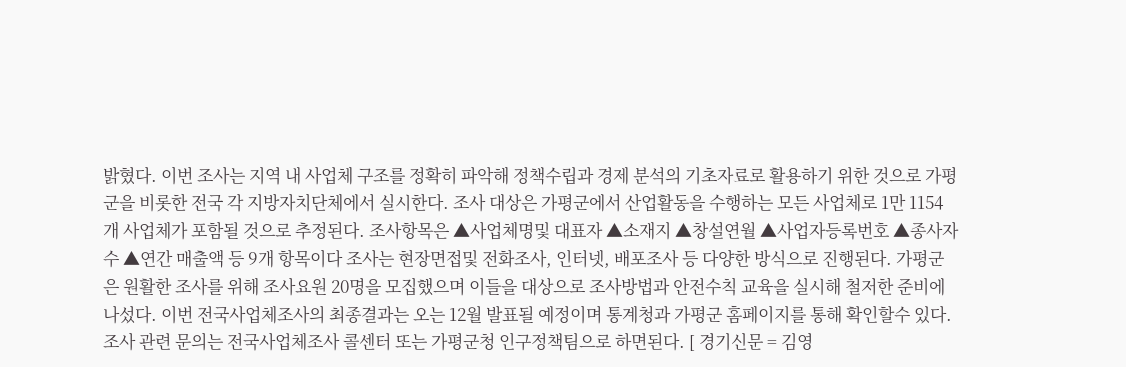밝혔다. 이번 조사는 지역 내 사업체 구조를 정확히 파악해 정책수립과 경제 분석의 기초자료로 활용하기 위한 것으로 가평군을 비롯한 전국 각 지방자치단체에서 실시한다. 조사 대상은 가평군에서 산업활동을 수행하는 모든 사업체로 1만 1154개 사업체가 포함될 것으로 추정된다. 조사항목은 ▲사업체명및 대표자 ▲소재지 ▲창설연월 ▲사업자등록번호 ▲종사자 수 ▲연간 매출액 등 9개 항목이다 조사는 현장면접및 전화조사, 인터넷, 배포조사 등 다양한 방식으로 진행된다. 가평군은 원활한 조사를 위해 조사요원 20명을 모집했으며 이들을 대상으로 조사방법과 안전수칙 교육을 실시해 철저한 준비에 나섰다. 이번 전국사업체조사의 최종결과는 오는 12월 발표될 예정이며 통계청과 가평군 홈페이지를 통해 확인할수 있다. 조사 관련 문의는 전국사업체조사 콜센터 또는 가평군청 인구정책팀으로 하면된다. [ 경기신문 = 김영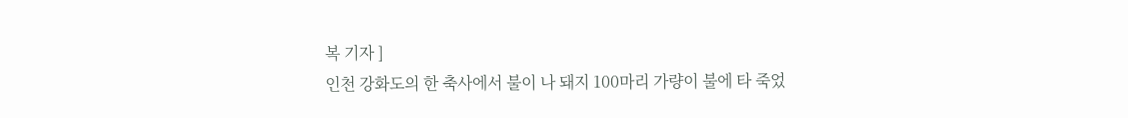복 기자 ]
인천 강화도의 한 축사에서 불이 나 돼지 100마리 가량이 불에 타 죽었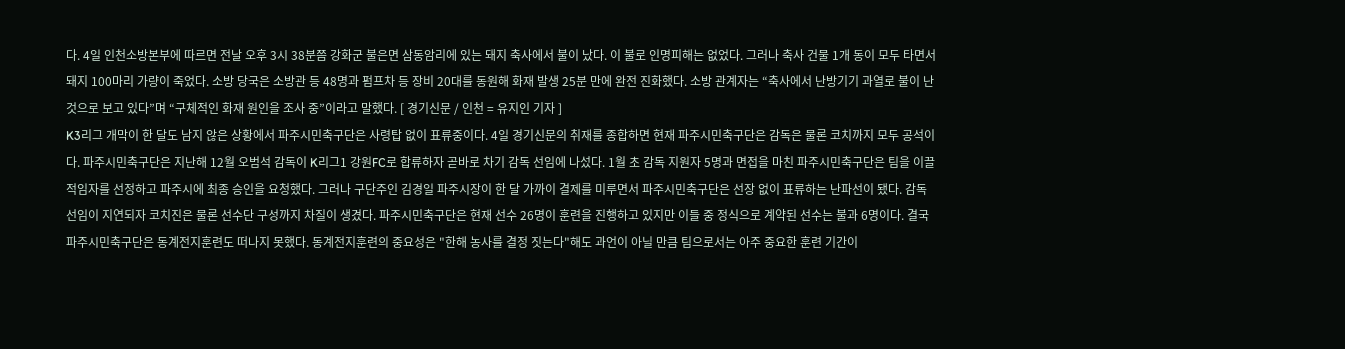다. 4일 인천소방본부에 따르면 전날 오후 3시 38분쯤 강화군 불은면 삼동암리에 있는 돼지 축사에서 불이 났다. 이 불로 인명피해는 없었다. 그러나 축사 건물 1개 동이 모두 타면서 돼지 100마리 가량이 죽었다. 소방 당국은 소방관 등 48명과 펌프차 등 장비 20대를 동원해 화재 발생 25분 만에 완전 진화했다. 소방 관계자는 “축사에서 난방기기 과열로 불이 난 것으로 보고 있다”며 “구체적인 화재 원인을 조사 중”이라고 말했다. [ 경기신문 / 인천 = 유지인 기자 ]
K3리그 개막이 한 달도 남지 않은 상황에서 파주시민축구단은 사령탑 없이 표류중이다. 4일 경기신문의 취재를 종합하면 현재 파주시민축구단은 감독은 물론 코치까지 모두 공석이다. 파주시민축구단은 지난해 12월 오범석 감독이 K리그1 강원FC로 합류하자 곧바로 차기 감독 선임에 나섰다. 1월 초 감독 지원자 5명과 면접을 마친 파주시민축구단은 팀을 이끌 적임자를 선정하고 파주시에 최종 승인을 요청했다. 그러나 구단주인 김경일 파주시장이 한 달 가까이 결제를 미루면서 파주시민축구단은 선장 없이 표류하는 난파선이 됐다. 감독 선임이 지연되자 코치진은 물론 선수단 구성까지 차질이 생겼다. 파주시민축구단은 현재 선수 26명이 훈련을 진행하고 있지만 이들 중 정식으로 계약된 선수는 불과 6명이다. 결국 파주시민축구단은 동계전지훈련도 떠나지 못했다. 동계전지훈련의 중요성은 "한해 농사를 결정 짓는다"해도 과언이 아닐 만큼 팀으로서는 아주 중요한 훈련 기간이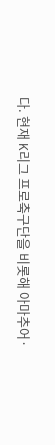다. 현재 K리그 프로축구단을 비롯해 아마추어·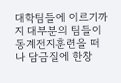대학팀들에 이르기까지 대부분의 팀들이 동계전지훈련을 떠나 담금질에 한창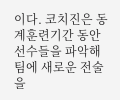이다. 코치진은 동계훈련기간 동안 선수들을 파악해 팀에 새로운 전술을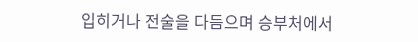입히거나 전술을 다듬으며 승부처에서